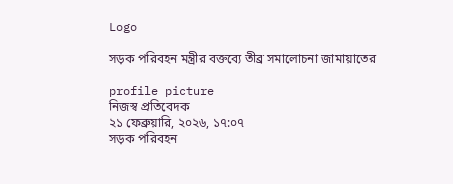Logo

সড়ক পরিবহন মন্ত্রীর বক্তব্যে তীব্র সমালোচনা জামায়াতের

profile picture
নিজস্ব প্রতিবেদক
২১ ফেব্রুয়ারি, ২০২৬, ১৭:০৭
সড়ক পরিবহন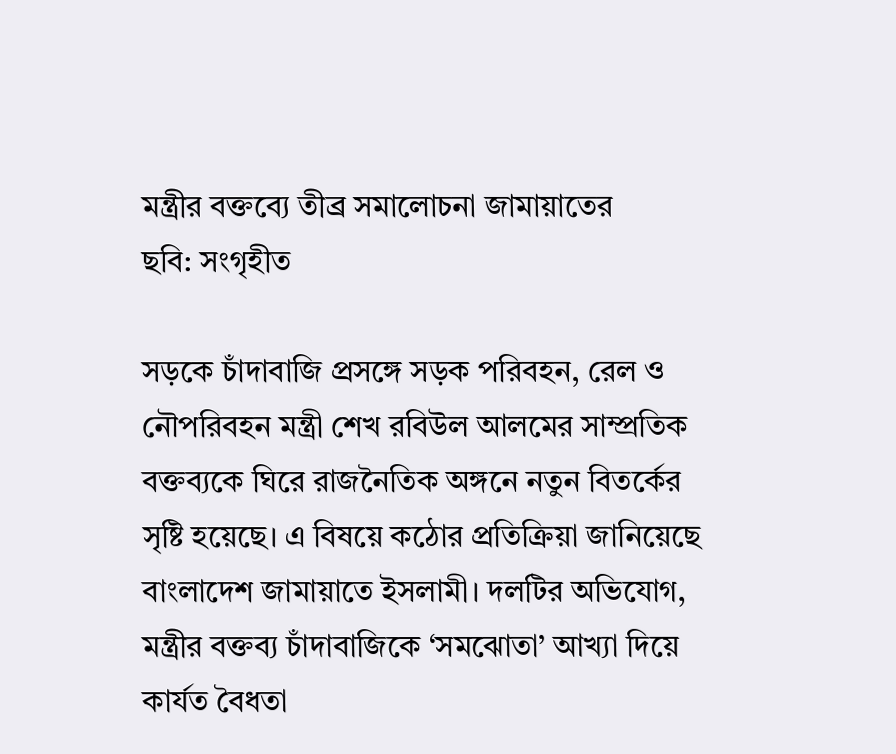মন্ত্রীর বক্তব্যে তীব্র সমালোচনা জামায়াতের
ছবি: সংগৃহীত

সড়কে চাঁদাবাজি প্রসঙ্গে সড়ক পরিবহন, রেল ও নৌপরিবহন মন্ত্রী শেখ রবিউল আলমের সাম্প্রতিক বক্তব্যকে ঘিরে রাজনৈতিক অঙ্গনে নতুন বিতর্কের সৃষ্টি হয়েছে। এ বিষয়ে কঠোর প্রতিক্রিয়া জানিয়েছে বাংলাদেশ জামায়াতে ইসলামী। দলটির অভিযোগ, মন্ত্রীর বক্তব্য চাঁদাবাজিকে ‘সমঝোতা’ আখ্যা দিয়ে কার্যত বৈধতা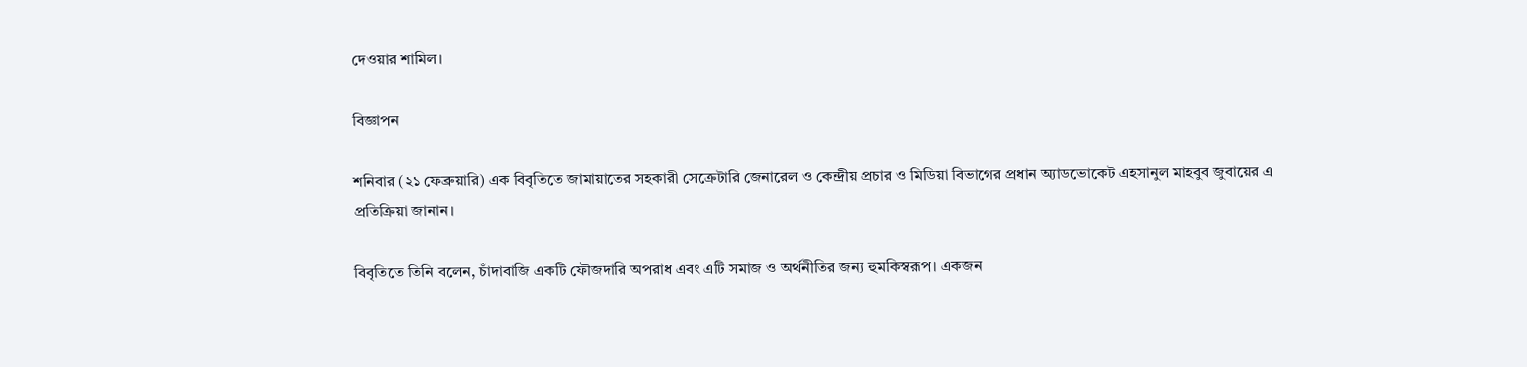দেওয়ার শামিল।

বিজ্ঞাপন

শনিবার (২১ ফেব্রুয়ারি) এক বিবৃতিতে জামায়াতের সহকারী সেক্রেটারি জেনারেল ও কেন্দ্রীয় প্রচার ও মিডিয়া বিভাগের প্রধান অ্যাডভোকেট এহসানুল মাহবুব জুবায়ের এ প্রতিক্রিয়া জানান।

বিবৃতিতে তিনি বলেন, চাঁদাবাজি একটি ফৌজদারি অপরাধ এবং এটি সমাজ ও অর্থনীতির জন্য হুমকিস্বরূপ। একজন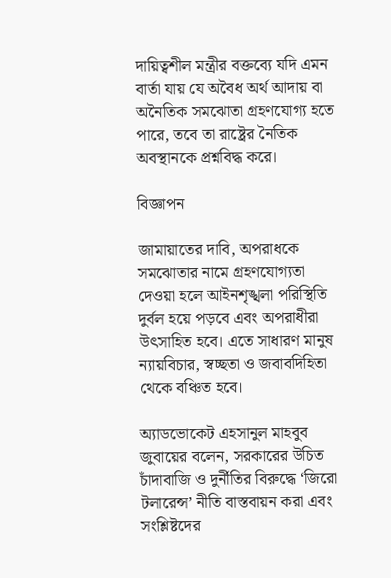দায়িত্বশীল মন্ত্রীর বক্তব্যে যদি এমন বার্তা যায় যে অবৈধ অর্থ আদায় বা অনৈতিক সমঝোতা গ্রহণযোগ্য হতে পারে, তবে তা রাষ্ট্রের নৈতিক অবস্থানকে প্রশ্নবিদ্ধ করে।

বিজ্ঞাপন

জামায়াতের দাবি, অপরাধকে সমঝোতার নামে গ্রহণযোগ্যতা দেওয়া হলে আইনশৃঙ্খলা পরিস্থিতি দুর্বল হয়ে পড়বে এবং অপরাধীরা উৎসাহিত হবে। এতে সাধারণ মানুষ ন্যায়বিচার, স্বচ্ছতা ও জবাবদিহিতা থেকে বঞ্চিত হবে।

অ্যাডভোকেট এহসানুল মাহবুব জুবায়ের বলেন, সরকারের উচিত চাঁদাবাজি ও দুর্নীতির বিরুদ্ধে ‘জিরো টলারেন্স’ নীতি বাস্তবায়ন করা এবং সংশ্লিষ্টদের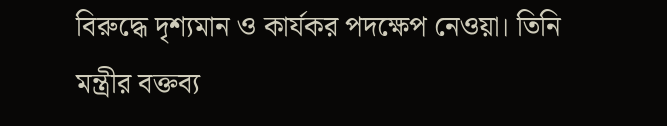বিরুদ্ধে দৃশ্যমান ও কার্যকর পদক্ষেপ নেওয়া। তিনি মন্ত্রীর বক্তব্য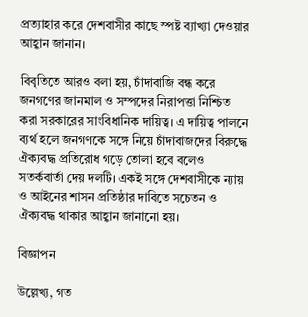প্রত্যাহার করে দেশবাসীর কাছে স্পষ্ট ব্যাখ্যা দেওয়ার আহ্বান জানান।

বিবৃতিতে আরও বলা হয়, চাঁদাবাজি বন্ধ করে জনগণের জানমাল ও সম্পদের নিরাপত্তা নিশ্চিত করা সরকারের সাংবিধানিক দায়িত্ব। এ দায়িত্ব পালনে ব্যর্থ হলে জনগণকে সঙ্গে নিয়ে চাঁদাবাজদের বিরুদ্ধে ঐক্যবদ্ধ প্রতিরোধ গড়ে তোলা হবে বলেও সতর্কবার্তা দেয় দলটি। একই সঙ্গে দেশবাসীকে ন্যায় ও আইনের শাসন প্রতিষ্ঠার দাবিতে সচেতন ও ঐক্যবদ্ধ থাকার আহ্বান জানানো হয়।

বিজ্ঞাপন

উল্লেখ্য, গত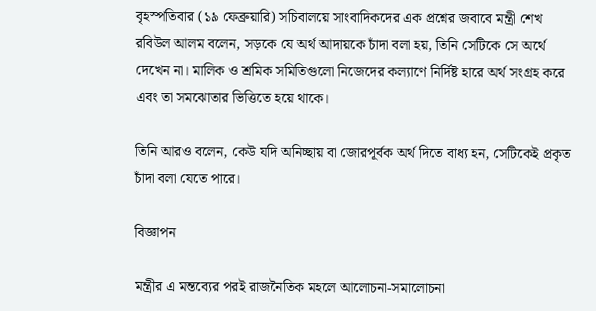বৃহস্পতিবার (১৯ ফেব্রুয়ারি) সচিবালয়ে সাংবাদিকদের এক প্রশ্নের জবাবে মন্ত্রী শেখ রবিউল আলম বলেন, সড়কে যে অর্থ আদায়কে চাঁদা বলা হয়, তিনি সেটিকে সে অর্থে দেখেন না। মালিক ও শ্রমিক সমিতিগুলো নিজেদের কল্যাণে নির্দিষ্ট হারে অর্থ সংগ্রহ করে এবং তা সমঝোতার ভিত্তিতে হয়ে থাকে।

তিনি আরও বলেন, কেউ যদি অনিচ্ছায় বা জোরপূর্বক অর্থ দিতে বাধ্য হন, সেটিকেই প্রকৃত চাঁদা বলা যেতে পারে।

বিজ্ঞাপন

মন্ত্রীর এ মন্তব্যের পরই রাজনৈতিক মহলে আলোচনা-সমালোচনা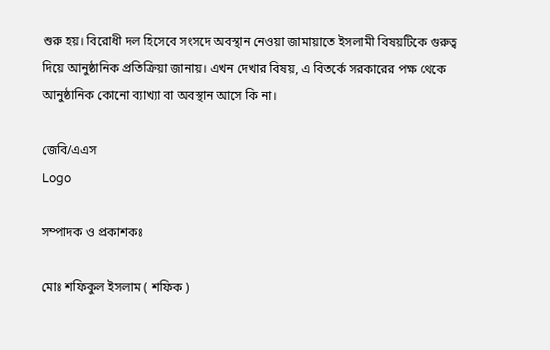শুরু হয়। বিরোধী দল হিসেবে সংসদে অবস্থান নেওয়া জামায়াতে ইসলামী বিষয়টিকে গুরুত্ব দিয়ে আনুষ্ঠানিক প্রতিক্রিয়া জানায়। এখন দেখার বিষয়, এ বিতর্কে সরকারের পক্ষ থেকে আনুষ্ঠানিক কোনো ব্যাখ্যা বা অবস্থান আসে কি না।

জেবি/এএস
Logo

সম্পাদক ও প্রকাশকঃ

মোঃ শফিকুল ইসলাম ( শফিক )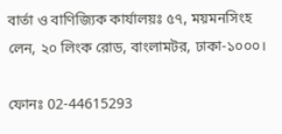বার্তা ও বাণিজ্যিক কার্যালয়ঃ ৫৭, ময়মনসিংহ লেন, ২০ লিংক রোড, বাংলামটর, ঢাকা-১০০০।

ফোনঃ 02-44615293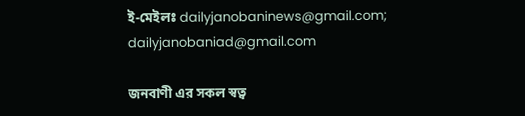ই-মেইলঃ dailyjanobaninews@gmail.com; dailyjanobaniad@gmail.com

জনবাণী এর সকল স্বত্ব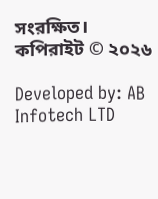সংরক্ষিত। কপিরাইট © ২০২৬

Developed by: AB Infotech LTD